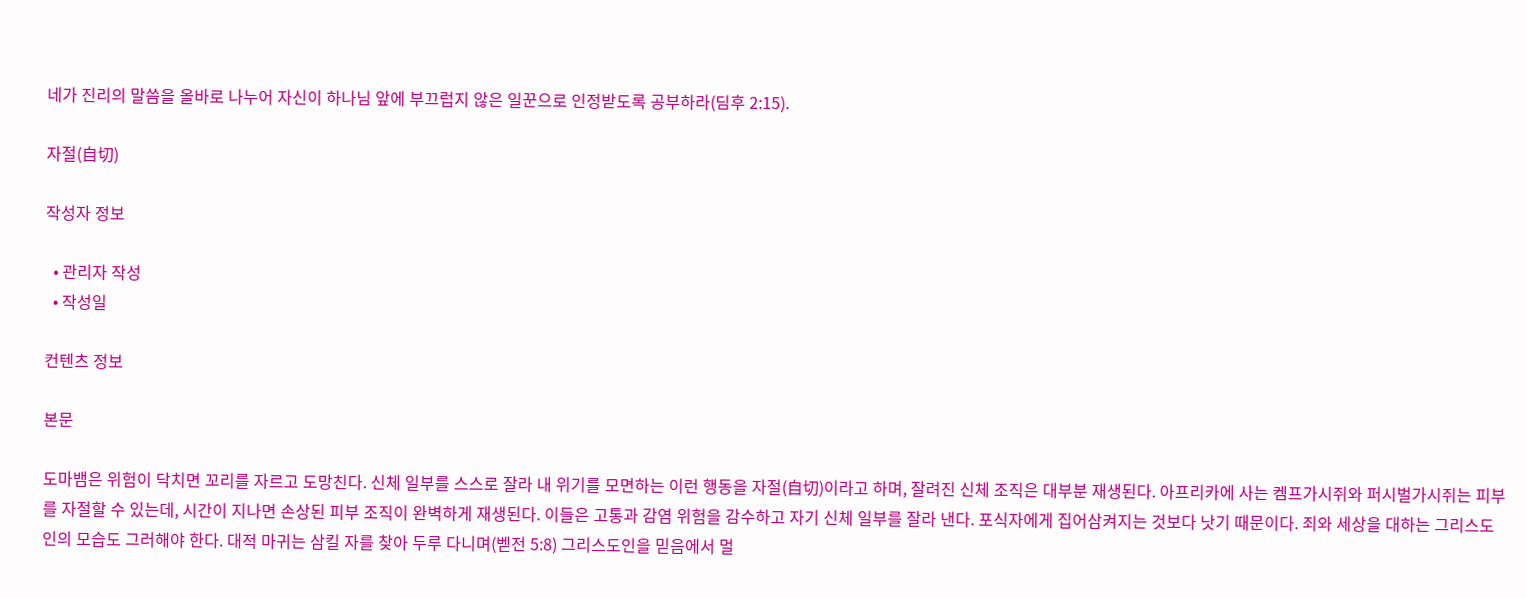네가 진리의 말씀을 올바로 나누어 자신이 하나님 앞에 부끄럽지 않은 일꾼으로 인정받도록 공부하라(딤후 2:15).

자절(自切)

작성자 정보

  • 관리자 작성
  • 작성일

컨텐츠 정보

본문

도마뱀은 위험이 닥치면 꼬리를 자르고 도망친다. 신체 일부를 스스로 잘라 내 위기를 모면하는 이런 행동을 자절(自切)이라고 하며, 잘려진 신체 조직은 대부분 재생된다. 아프리카에 사는 켐프가시쥐와 퍼시벌가시쥐는 피부를 자절할 수 있는데, 시간이 지나면 손상된 피부 조직이 완벽하게 재생된다. 이들은 고통과 감염 위험을 감수하고 자기 신체 일부를 잘라 낸다. 포식자에게 집어삼켜지는 것보다 낫기 때문이다. 죄와 세상을 대하는 그리스도인의 모습도 그러해야 한다. 대적 마귀는 삼킬 자를 찾아 두루 다니며(벧전 5:8) 그리스도인을 믿음에서 멀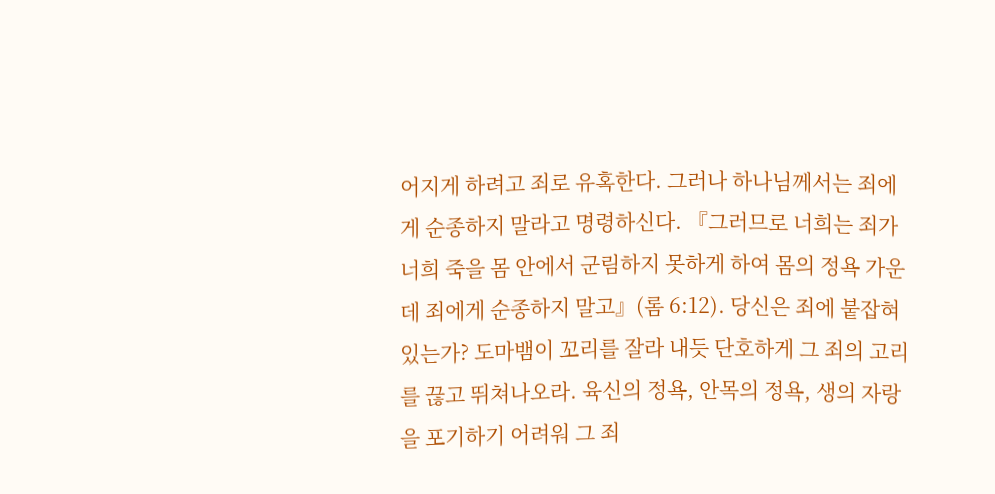어지게 하려고 죄로 유혹한다. 그러나 하나님께서는 죄에게 순종하지 말라고 명령하신다. 『그러므로 너희는 죄가 너희 죽을 몸 안에서 군림하지 못하게 하여 몸의 정욕 가운데 죄에게 순종하지 말고』(롬 6:12). 당신은 죄에 붙잡혀 있는가? 도마뱀이 꼬리를 잘라 내듯 단호하게 그 죄의 고리를 끊고 뛰쳐나오라. 육신의 정욕, 안목의 정욕, 생의 자랑을 포기하기 어려워 그 죄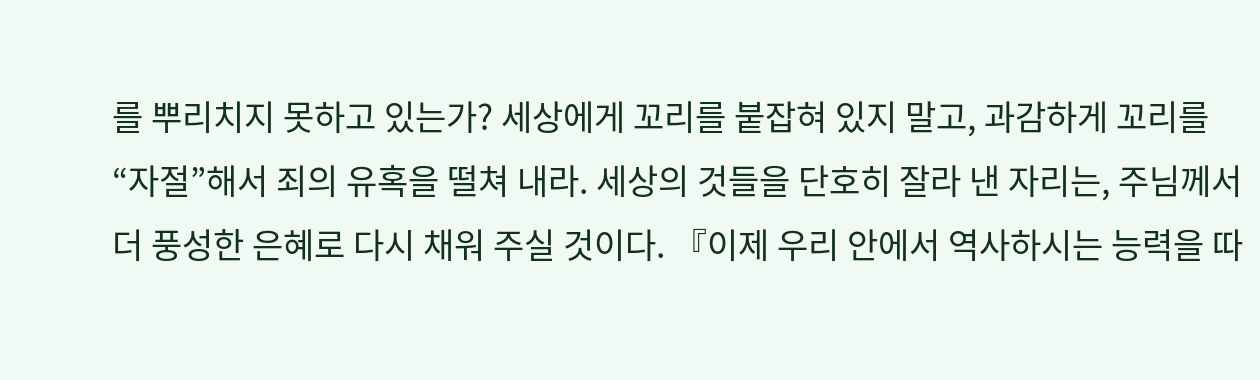를 뿌리치지 못하고 있는가? 세상에게 꼬리를 붙잡혀 있지 말고, 과감하게 꼬리를 “자절”해서 죄의 유혹을 떨쳐 내라. 세상의 것들을 단호히 잘라 낸 자리는, 주님께서 더 풍성한 은혜로 다시 채워 주실 것이다. 『이제 우리 안에서 역사하시는 능력을 따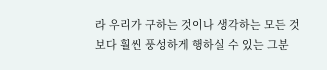라 우리가 구하는 것이나 생각하는 모든 것보다 훨씬 풍성하게 행하실 수 있는 그분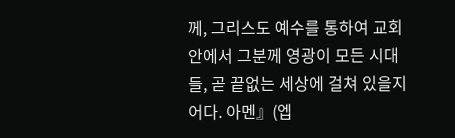께, 그리스도 예수를 통하여 교회 안에서 그분께 영광이 모든 시대들, 곧 끝없는 세상에 걸쳐 있을지어다. 아멘』(엡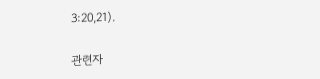3:20,21).

관련자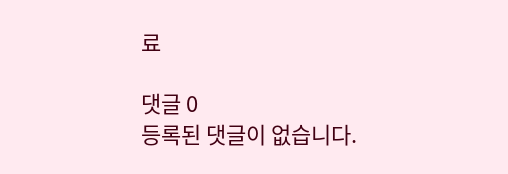료

댓글 0
등록된 댓글이 없습니다.